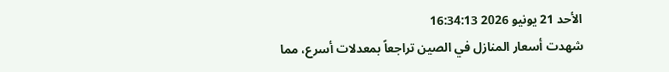الأحد 21 يونيو 2026 16:34:13
شهدت أسعار المنازل في الصين تراجعاً بمعدلات أسرع، مما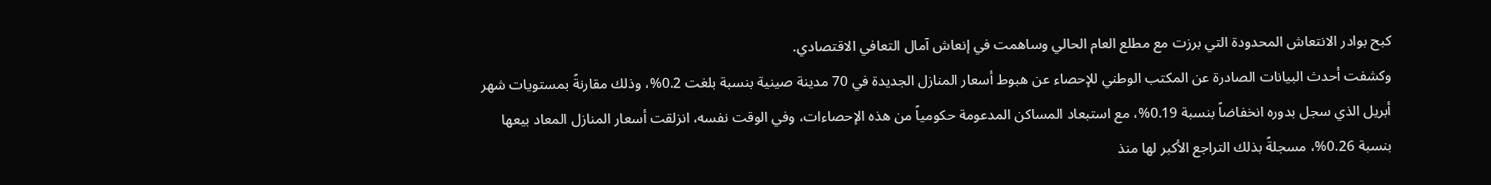كبح بوادر الانتعاش المحدودة التي برزت مع مطلع العام الحالي وساهمت في إنعاش آمال التعافي الاقتصادي.
وكشفت أحدث البيانات الصادرة عن المكتب الوطني للإحصاء عن هبوط أسعار المنازل الجديدة في 70 مدينة صينية بنسبة بلغت 0.2%، وذلك مقارنةً بمستويات شهر أبريل الذي سجل بدوره انخفاضاً بنسبة 0.19%، مع استبعاد المساكن المدعومة حكومياً من هذه الإحصاءات، وفي الوقت نفسه، انزلقت أسعار المنازل المعاد بيعها بنسبة 0.26%، مسجلةً بذلك التراجع الأكبر لها منذ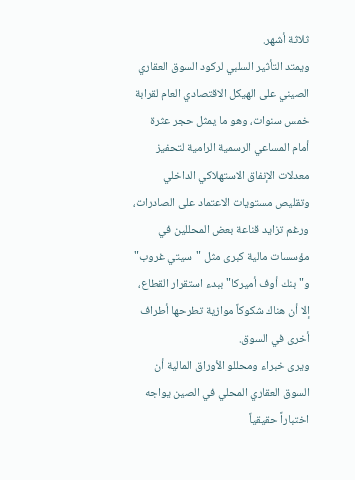ثلاثة أشهر.
ويمتد التأثير السلبي لركود السوق العقاري الصيني على الهيكل الاقتصادي العام لقرابة خمس سنوات، وهو ما يمثل حجر عثرة أمام المساعي الرسمية الرامية لتحفيز معدلات الإنفاق الاستهلاكي الداخلي وتقليص مستويات الاعتماد على الصادرات، ورغم تزايد قناعة بعض المحللين في مؤسسات مالية كبرى مثل "سيتي غروب" و"بنك أوف أميركا" ببدء استقرار القطاع، إلا أن هناك شكوكاً موازية تطرحها أطراف أخرى في السوق.
ويرى خبراء ومحللو الأوراق المالية أن السوق العقاري المحلي في الصين يواجه اختباراً حقيقياً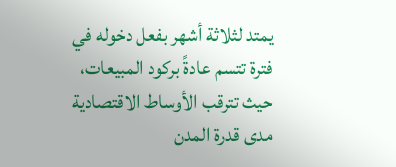يمتد لثلاثة أشهر بفعل دخوله في فترة تتسم عادةً بركود المبيعات، حيث تترقب الأوساط الاقتصادية مدى قدرة المدن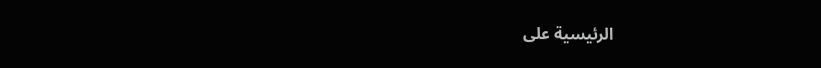الرئيسية على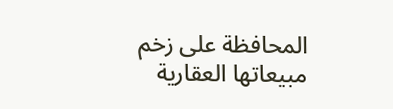المحافظة على زخم مبيعاتها العقارية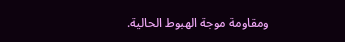ومقاومة موجة الهبوط الحالية.